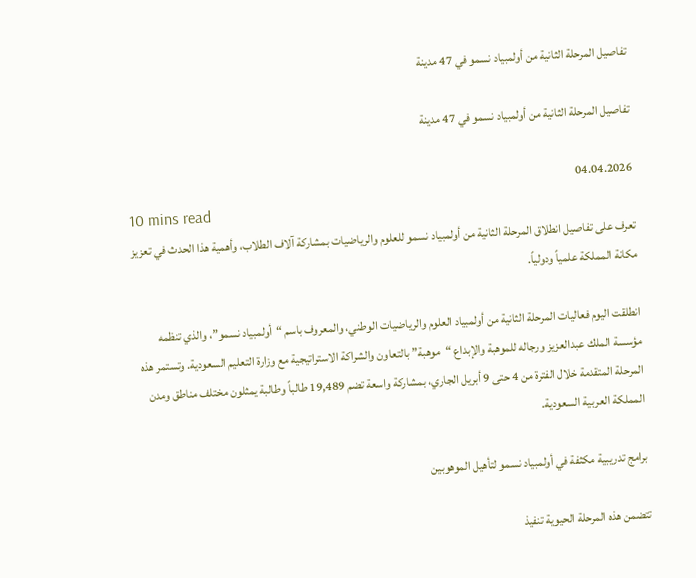تفاصيل المرحلة الثانية من أولمبياد نسمو في 47 مدينة

تفاصيل المرحلة الثانية من أولمبياد نسمو في 47 مدينة

04.04.2026
10 mins read
تعرف على تفاصيل انطلاق المرحلة الثانية من أولمبياد نسمو للعلوم والرياضيات بمشاركة آلاف الطلاب، وأهمية هذا الحدث في تعزيز مكانة المملكة علمياً ودولياً.

انطلقت اليوم فعاليات المرحلة الثانية من أولمبياد العلوم والرياضيات الوطني، والمعروف باسم “أولمبياد نسمو”، والذي تنظمه مؤسسة الملك عبدالعزيز ورجاله للموهبة والإبداع “موهبة” بالتعاون والشراكة الاستراتيجية مع وزارة التعليم السعودية. وتستمر هذه المرحلة المتقدمة خلال الفترة من 4 حتى 9 أبريل الجاري، بمشاركة واسعة تضم 19,489 طالباً وطالبة يمثلون مختلف مناطق ومدن المملكة العربية السعودية.

برامج تدريبية مكثفة في أولمبياد نسمو لتأهيل الموهوبين

تتضمن هذه المرحلة الحيوية تنفيذ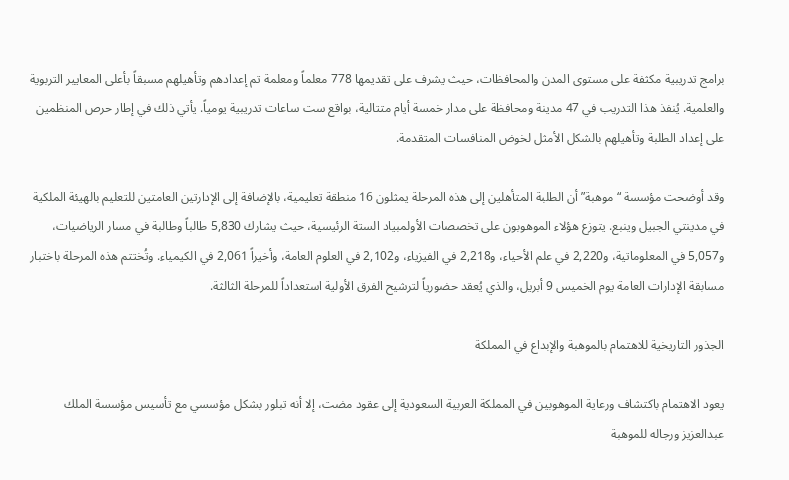برامج تدريبية مكثفة على مستوى المدن والمحافظات، حيث يشرف على تقديمها 778 معلماً ومعلمة تم إعدادهم وتأهيلهم مسبقاً بأعلى المعايير التربوية والعلمية. يُنفذ هذا التدريب في 47 مدينة ومحافظة على مدار خمسة أيام متتالية، بواقع ست ساعات تدريبية يومياً. يأتي ذلك في إطار حرص المنظمين على إعداد الطلبة وتأهيلهم بالشكل الأمثل لخوض المنافسات المتقدمة.

وقد أوضحت مؤسسة “موهبة” أن الطلبة المتأهلين إلى هذه المرحلة يمثلون 16 منطقة تعليمية، بالإضافة إلى الإدارتين العامتين للتعليم بالهيئة الملكية في مدينتي الجبيل وينبع. يتوزع هؤلاء الموهوبون على تخصصات الأولمبياد الستة الرئيسية، حيث يشارك 5,830 طالباً وطالبة في مسار الرياضيات، و5,057 في المعلوماتية، و2,220 في علم الأحياء، و2,218 في الفيزياء، و2,102 في العلوم العامة، وأخيراً 2,061 في الكيمياء. وتُختتم هذه المرحلة باختبار مسابقة الإدارات العامة يوم الخميس 9 أبريل، والذي يُعقد حضورياً لترشيح الفرق الأولية استعداداً للمرحلة الثالثة.

الجذور التاريخية للاهتمام بالموهبة والإبداع في المملكة

يعود الاهتمام باكتشاف ورعاية الموهوبين في المملكة العربية السعودية إلى عقود مضت، إلا أنه تبلور بشكل مؤسسي مع تأسيس مؤسسة الملك عبدالعزيز ورجاله للموهبة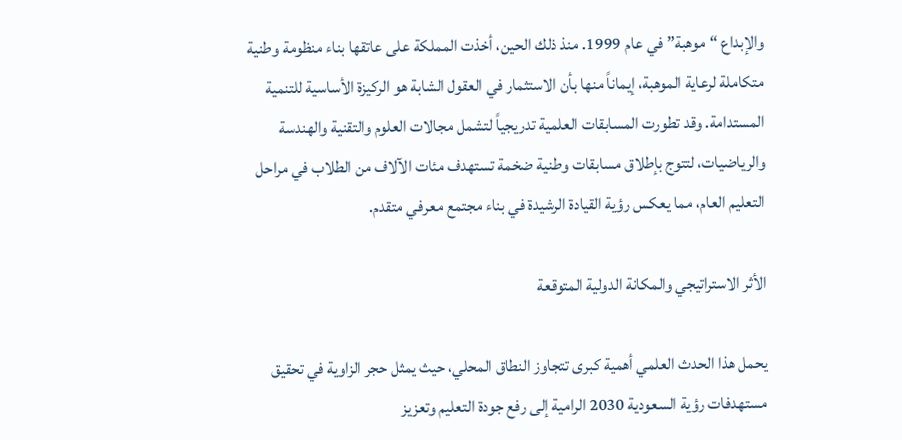والإبداع “موهبة” في عام 1999. منذ ذلك الحين، أخذت المملكة على عاتقها بناء منظومة وطنية متكاملة لرعاية الموهبة، إيماناً منها بأن الاستثمار في العقول الشابة هو الركيزة الأساسية للتنمية المستدامة. وقد تطورت المسابقات العلمية تدريجياً لتشمل مجالات العلوم والتقنية والهندسة والرياضيات، لتتوج بإطلاق مسابقات وطنية ضخمة تستهدف مئات الآلاف من الطلاب في مراحل التعليم العام، مما يعكس رؤية القيادة الرشيدة في بناء مجتمع معرفي متقدم.

الأثر الاستراتيجي والمكانة الدولية المتوقعة

يحمل هذا الحدث العلمي أهمية كبرى تتجاوز النطاق المحلي، حيث يمثل حجر الزاوية في تحقيق مستهدفات رؤية السعودية 2030 الرامية إلى رفع جودة التعليم وتعزيز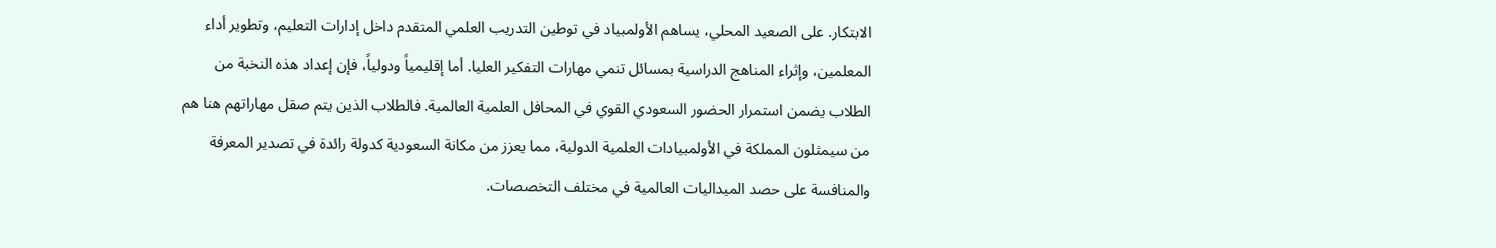الابتكار. على الصعيد المحلي، يساهم الأولمبياد في توطين التدريب العلمي المتقدم داخل إدارات التعليم، وتطوير أداء المعلمين، وإثراء المناهج الدراسية بمسائل تنمي مهارات التفكير العليا. أما إقليمياً ودولياً، فإن إعداد هذه النخبة من الطلاب يضمن استمرار الحضور السعودي القوي في المحافل العلمية العالمية. فالطلاب الذين يتم صقل مهاراتهم هنا هم من سيمثلون المملكة في الأولمبيادات العلمية الدولية، مما يعزز من مكانة السعودية كدولة رائدة في تصدير المعرفة والمنافسة على حصد الميداليات العالمية في مختلف التخصصات.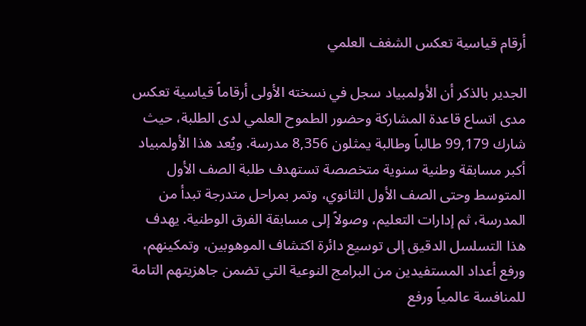أرقام قياسية تعكس الشغف العلمي

الجدير بالذكر أن الأولمبياد سجل في نسخته الأولى أرقاماً قياسية تعكس مدى اتساع قاعدة المشاركة وحضور الطموح العلمي لدى الطلبة، حيث شارك 99,179 طالباً وطالبة يمثلون 8,356 مدرسة. ويُعد هذا الأولمبياد أكبر مسابقة وطنية سنوية متخصصة تستهدف طلبة الصف الأول المتوسط وحتى الصف الأول الثانوي، وتمر بمراحل متدرجة تبدأ من المدرسة، ثم إدارات التعليم، وصولاً إلى مسابقة الفرق الوطنية. يهدف هذا التسلسل الدقيق إلى توسيع دائرة اكتشاف الموهوبين، وتمكينهم، ورفع أعداد المستفيدين من البرامج النوعية التي تضمن جاهزيتهم التامة للمنافسة عالمياً ورفع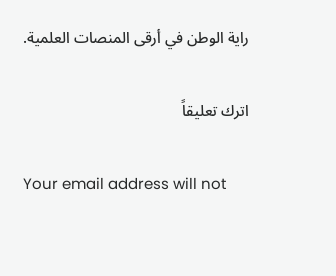راية الوطن في أرقى المنصات العلمية.

اترك تعليقاً

Your email address will not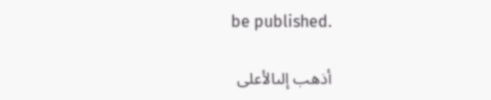be published.

أذهب إلىالأعلى